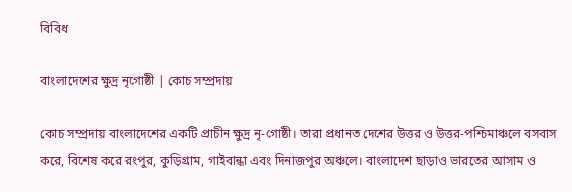বিবিধ

বাংলাদেশের ক্ষুদ্র নৃগোষ্ঠী | কোচ সম্প্রদায়

কোচ সম্প্রদায় বাংলাদেশের একটি প্রাচীন ক্ষুদ্র নৃ-গোষ্ঠী। তারা প্রধানত দেশের উত্তর ও উত্তর-পশ্চিমাঞ্চলে বসবাস করে, বিশেষ করে রংপুর, কুড়িগ্রাম, গাইবান্ধা এবং দিনাজপুর অঞ্চলে। বাংলাদেশ ছাড়াও ভারতের আসাম ও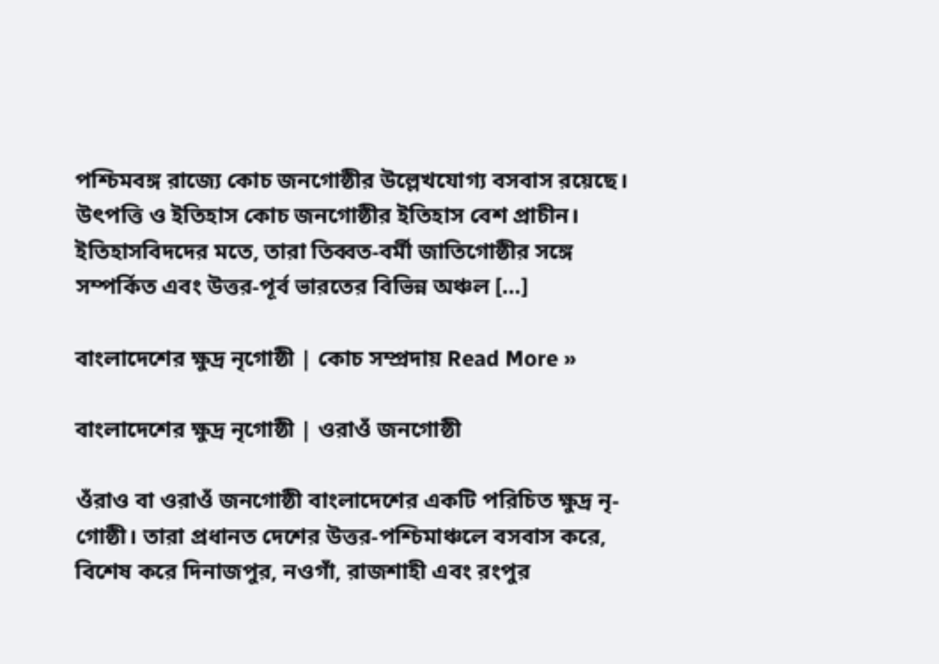পশ্চিমবঙ্গ রাজ্যে কোচ জনগোষ্ঠীর উল্লেখযোগ্য বসবাস রয়েছে। উৎপত্তি ও ইতিহাস কোচ জনগোষ্ঠীর ইতিহাস বেশ প্রাচীন। ইতিহাসবিদদের মতে, তারা তিব্বত-বর্মী জাতিগোষ্ঠীর সঙ্গে সম্পর্কিত এবং উত্তর-পূর্ব ভারতের বিভিন্ন অঞ্চল […]

বাংলাদেশের ক্ষুদ্র নৃগোষ্ঠী | কোচ সম্প্রদায় Read More »

বাংলাদেশের ক্ষুদ্র নৃগোষ্ঠী | ওরাওঁ জনগোষ্ঠী

ওঁরাও বা ওরাওঁ জনগোষ্ঠী বাংলাদেশের একটি পরিচিত ক্ষুদ্র নৃ-গোষ্ঠী। তারা প্রধানত দেশের উত্তর-পশ্চিমাঞ্চলে বসবাস করে, বিশেষ করে দিনাজপুর, নওগাঁ, রাজশাহী এবং রংপুর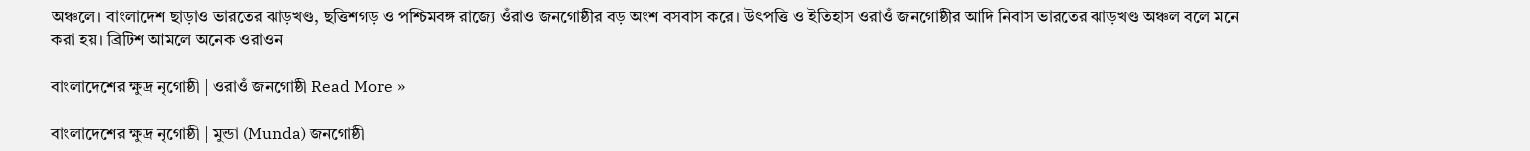অঞ্চলে। বাংলাদেশ ছাড়াও ভারতের ঝাড়খণ্ড, ছত্তিশগড় ও পশ্চিমবঙ্গ রাজ্যে ওঁরাও জনগোষ্ঠীর বড় অংশ বসবাস করে। উৎপত্তি ও ইতিহাস ওরাওঁ জনগোষ্ঠীর আদি নিবাস ভারতের ঝাড়খণ্ড অঞ্চল বলে মনে করা হয়। ব্রিটিশ আমলে অনেক ওরাওন

বাংলাদেশের ক্ষুদ্র নৃগোষ্ঠী | ওরাওঁ জনগোষ্ঠী Read More »

বাংলাদেশের ক্ষুদ্র নৃগোষ্ঠী | মুন্ডা (Munda) জনগোষ্ঠী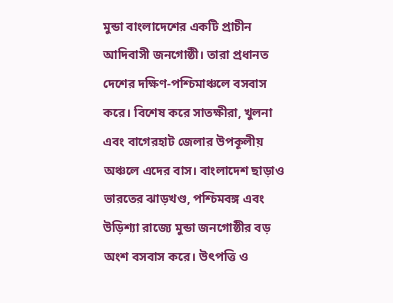মুন্ডা বাংলাদেশের একটি প্রাচীন আদিবাসী জনগোষ্ঠী। তারা প্রধানত দেশের দক্ষিণ-পশ্চিমাঞ্চলে বসবাস করে। বিশেষ করে সাতক্ষীরা, খুলনা এবং বাগেরহাট জেলার উপকূলীয় অঞ্চলে এদের বাস। বাংলাদেশ ছাড়াও ভারতের ঝাড়খণ্ড, পশ্চিমবঙ্গ এবং উড়িশ্যা রাজ্যে মুন্ডা জনগোষ্ঠীর বড় অংশ বসবাস করে। উৎপত্তি ও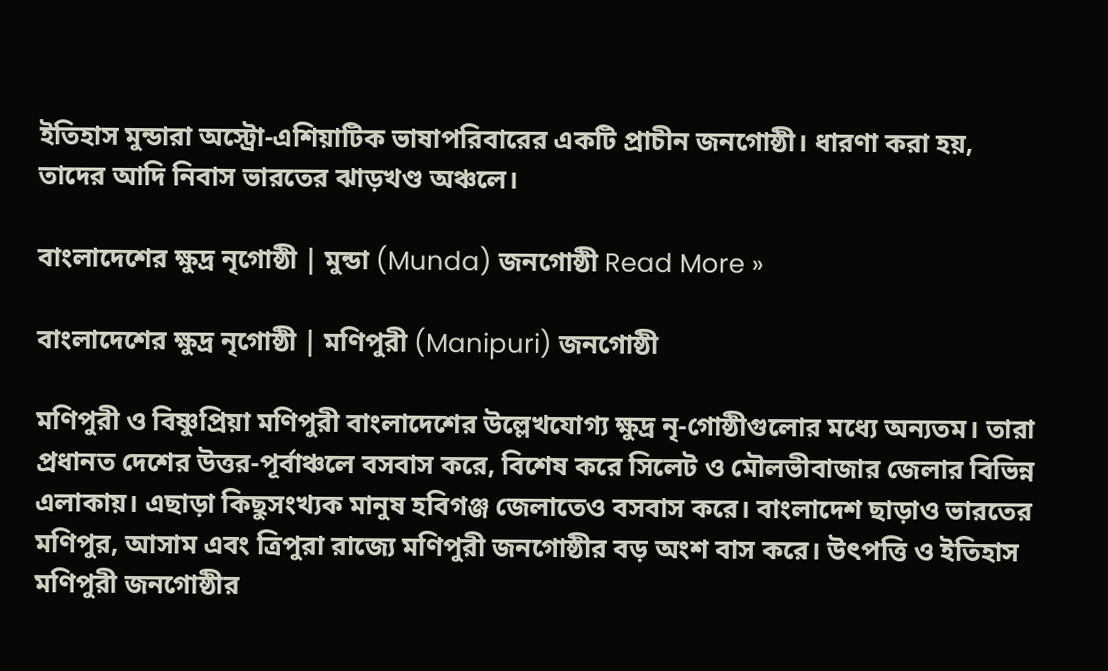ইতিহাস মুন্ডারা অস্ট্রো-এশিয়াটিক ভাষাপরিবারের একটি প্রাচীন জনগোষ্ঠী। ধারণা করা হয়, তাদের আদি নিবাস ভারতের ঝাড়খণ্ড অঞ্চলে।

বাংলাদেশের ক্ষুদ্র নৃগোষ্ঠী | মুন্ডা (Munda) জনগোষ্ঠী Read More »

বাংলাদেশের ক্ষুদ্র নৃগোষ্ঠী | মণিপুরী (Manipuri) জনগোষ্ঠী

মণিপুরী ও বিষ্ণুপ্রিয়া মণিপুরী বাংলাদেশের উল্লেখযোগ্য ক্ষুদ্র নৃ-গোষ্ঠীগুলোর মধ্যে অন্যতম। তারা প্রধানত দেশের উত্তর-পূর্বাঞ্চলে বসবাস করে, বিশেষ করে সিলেট ও মৌলভীবাজার জেলার বিভিন্ন এলাকায়। এছাড়া কিছুসংখ্যক মানুষ হবিগঞ্জ জেলাতেও বসবাস করে। বাংলাদেশ ছাড়াও ভারতের মণিপুর, আসাম এবং ত্রিপুরা রাজ্যে মণিপুরী জনগোষ্ঠীর বড় অংশ বাস করে। উৎপত্তি ও ইতিহাস মণিপুরী জনগোষ্ঠীর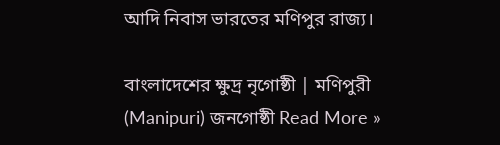আদি নিবাস ভারতের মণিপুর রাজ্য।

বাংলাদেশের ক্ষুদ্র নৃগোষ্ঠী | মণিপুরী (Manipuri) জনগোষ্ঠী Read More »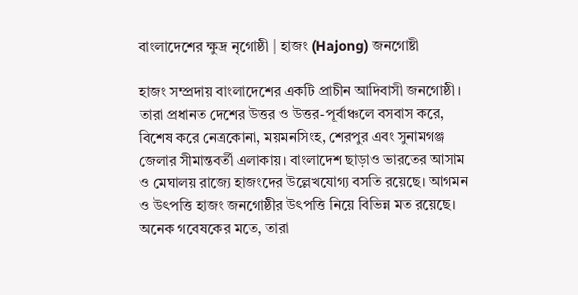বাংলাদেশের ক্ষুদ্র নৃগোষ্ঠী | হাজং (Hajong) জনগোষ্টী

হাজং সম্প্রদায় বাংলাদেশের একটি প্রাচীন আদিবাসী জনগোষ্ঠী। তারা প্রধানত দেশের উত্তর ও উত্তর-পূর্বাঞ্চলে বসবাস করে, বিশেষ করে নেত্রকোনা, ময়মনসিংহ, শেরপুর এবং সুনামগঞ্জ জেলার সীমান্তবর্তী এলাকায়। বাংলাদেশ ছাড়াও ভারতের আসাম ও মেঘালয় রাজ্যে হাজংদের উল্লেখযোগ্য বসতি রয়েছে। আগমন ও উৎপত্তি হাজং জনগোষ্ঠীর উৎপত্তি নিয়ে বিভিন্ন মত রয়েছে। অনেক গবেষকের মতে, তারা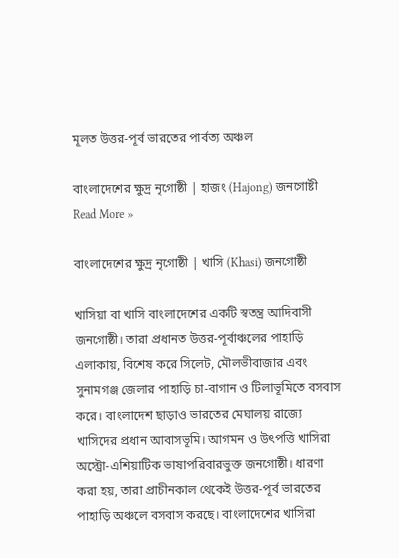মূলত উত্তর-পূর্ব ভারতের পার্বত্য অঞ্চল

বাংলাদেশের ক্ষুদ্র নৃগোষ্ঠী | হাজং (Hajong) জনগোষ্টী Read More »

বাংলাদেশের ক্ষুদ্র নৃগোষ্ঠী | খাসি (Khasi) জনগোষ্ঠী

খাসিয়া বা খাসি বাংলাদেশের একটি স্বতন্ত্র আদিবাসী জনগোষ্ঠী। তারা প্রধানত উত্তর-পূর্বাঞ্চলের পাহাড়ি এলাকায়, বিশেষ করে সিলেট, মৌলভীবাজার এবং সুনামগঞ্জ জেলার পাহাড়ি চা-বাগান ও টিলাভূমিতে বসবাস করে। বাংলাদেশ ছাড়াও ভারতের মেঘালয় রাজ্যে খাসিদের প্রধান আবাসভূমি। আগমন ও উৎপত্তি খাসিরা অস্ট্রো-এশিয়াটিক ভাষাপরিবারভুক্ত জনগোষ্ঠী। ধারণা করা হয়, তারা প্রাচীনকাল থেকেই উত্তর-পূর্ব ভারতের পাহাড়ি অঞ্চলে বসবাস করছে। বাংলাদেশের খাসিরা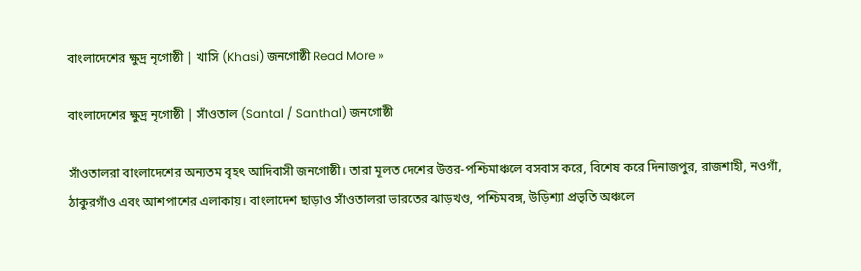বাংলাদেশের ক্ষুদ্র নৃগোষ্ঠী | খাসি (Khasi) জনগোষ্ঠী Read More »

বাংলাদেশের ক্ষুদ্র নৃগোষ্ঠী | সাঁওতাল (Santal / Santhal) জনগোষ্ঠী

সাঁওতালরা বাংলাদেশের অন্যতম বৃহৎ আদিবাসী জনগোষ্ঠী। তারা মূলত দেশের উত্তর-পশ্চিমাঞ্চলে বসবাস করে, বিশেষ করে দিনাজপুর, রাজশাহী, নওগাঁ, ঠাকুরগাঁও এবং আশপাশের এলাকায়। বাংলাদেশ ছাড়াও সাঁওতালরা ভারতের ঝাড়খণ্ড, পশ্চিমবঙ্গ, উড়িশ্যা প্রভৃতি অঞ্চলে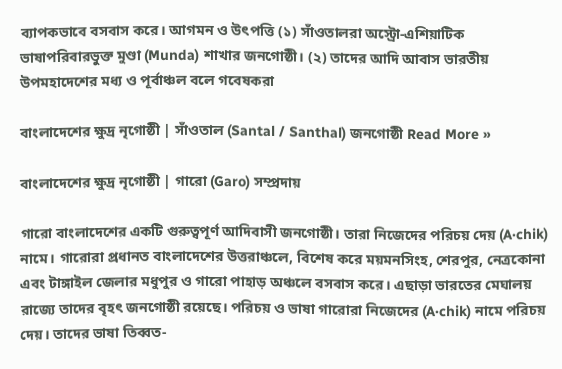ব্যাপকভাবে বসবাস করে। আগমন ও উৎপত্তি (১) সাঁওতালরা অস্ট্রো-এশিয়াটিক ভাষাপরিবারভুক্ত মুণ্ডা (Munda) শাখার জনগোষ্ঠী। (২) তাদের আদি আবাস ভারতীয় উপমহাদেশের মধ্য ও পূর্বাঞ্চল বলে গবেষকরা

বাংলাদেশের ক্ষুদ্র নৃগোষ্ঠী | সাঁওতাল (Santal / Santhal) জনগোষ্ঠী Read More »

বাংলাদেশের ক্ষুদ্র নৃগোষ্ঠী | গারো (Garo) সম্প্রদায়

গারো বাংলাদেশের একটি গুরুত্বপূর্ণ আদিবাসী জনগোষ্ঠী। তারা নিজেদের পরিচয় দেয় (A·chik) নামে। গারোরা প্রধানত বাংলাদেশের উত্তরাঞ্চলে, বিশেষ করে ময়মনসিংহ, শেরপুর, নেত্রকোনা এবং টাঙ্গাইল জেলার মধুপুর ও গারো পাহাড় অঞ্চলে বসবাস করে। এছাড়া ভারতের মেঘালয় রাজ্যে তাদের বৃহৎ জনগোষ্ঠী রয়েছে। পরিচয় ও ভাষা গারোরা নিজেদের (A·chik) নামে পরিচয় দেয়। তাদের ভাষা তিব্বত-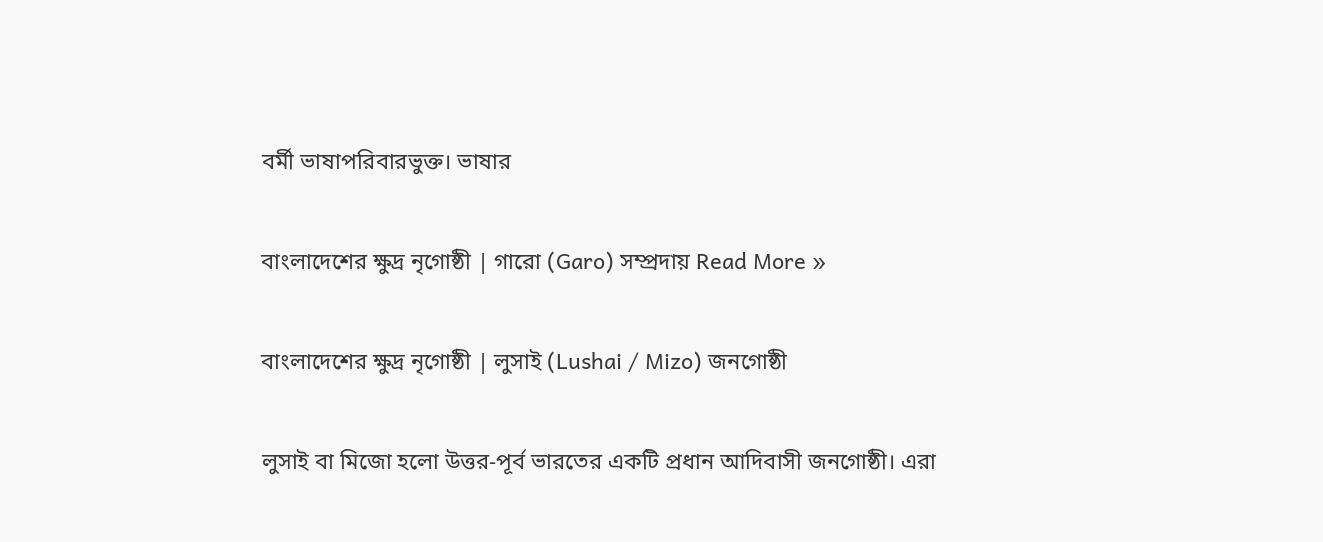বর্মী ভাষাপরিবারভুক্ত। ভাষার

বাংলাদেশের ক্ষুদ্র নৃগোষ্ঠী | গারো (Garo) সম্প্রদায় Read More »

বাংলাদেশের ক্ষুদ্র নৃগোষ্ঠী | লুসাই (Lushai / Mizo) জনগোষ্ঠী

লুসাই বা মিজো হলো উত্তর-পূর্ব ভারতের একটি প্রধান আদিবাসী জনগোষ্ঠী। এরা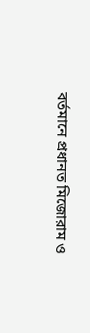বর্তমানে প্রধানত মিজোরাম ও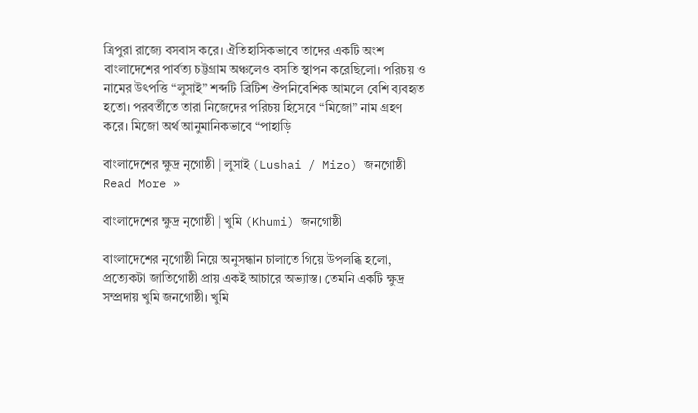ত্রিপুরা রাজ্যে বসবাস করে। ঐতিহাসিকভাবে তাদের একটি অংশ বাংলাদেশের পার্বত্য চট্টগ্রাম অঞ্চলেও বসতি স্থাপন করেছিলো। পরিচয় ও নামের উৎপত্তি “লুসাই” শব্দটি ব্রিটিশ ঔপনিবেশিক আমলে বেশি ব্যবহৃত হতো। পরবর্তীতে তারা নিজেদের পরিচয় হিসেবে “মিজো” নাম গ্রহণ করে। মিজো অর্থ আনুমানিকভাবে “পাহাড়ি

বাংলাদেশের ক্ষুদ্র নৃগোষ্ঠী | লুসাই (Lushai / Mizo) জনগোষ্ঠী Read More »

বাংলাদেশের ক্ষুদ্র নৃগোষ্ঠী | খুমি (Khumi) জনগোষ্ঠী

বাংলাদেশের নৃগোষ্ঠী নিয়ে অনুসন্ধান চালাতে গিয়ে উপলব্ধি হলো,  প্রত্যেকটা জাতিগোষ্ঠী প্রায় একই আচারে অভ্যাস্ত। তেমনি একটি ক্ষুদ্র সম্প্রদায় খুমি জনগোষ্ঠী। খুমি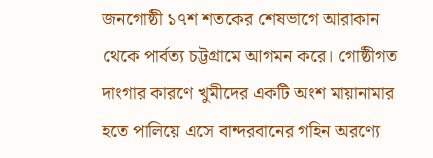জনগোষ্ঠী ১৭শ শতকের শেষভাগে আরাকান থেকে পার্বত্য চট্টগ্রামে আগমন করে। গোষ্ঠীগত দাংগার কারণে খুমীদের একটি অংশ মায়ানামার হতে পালিয়ে এসে বান্দরবানের গহিন অরণ্যে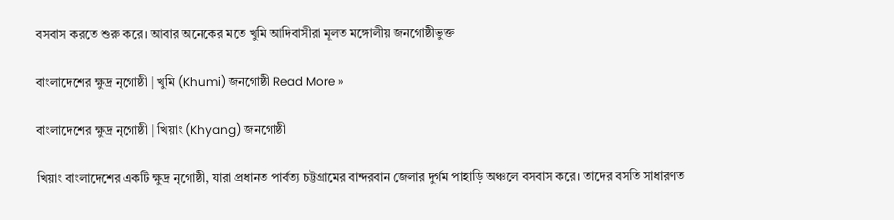বসবাস করতে শুরু করে। আবার অনেকের মতে খুমি আদিবাসীরা মূলত মঙ্গোলীয় জনগোষ্ঠীভুক্ত

বাংলাদেশের ক্ষুদ্র নৃগোষ্ঠী | খুমি (Khumi) জনগোষ্ঠী Read More »

বাংলাদেশের ক্ষুদ্র নৃগোষ্ঠী | খিয়াং (Khyang) জনগোষ্ঠী

খিয়াং বাংলাদেশের একটি ক্ষুদ্র নৃগোষ্ঠী, যারা প্রধানত পার্বত্য চট্টগ্রামের বান্দরবান জেলার দুর্গম পাহাড়ি অঞ্চলে বসবাস করে। তাদের বসতি সাধারণত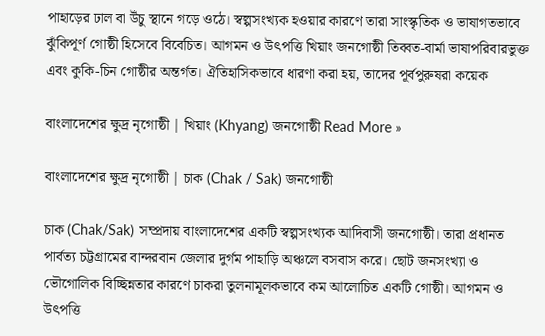পাহাড়ের ঢাল বা উঁচু স্থানে গড়ে ওঠে। স্বল্পসংখ্যক হওয়ার কারণে তারা সাংস্কৃতিক ও ভাষাগতভাবে ঝুঁকিপূর্ণ গোষ্ঠী হিসেবে বিবেচিত। আগমন ও উৎপত্তি খিয়াং জনগোষ্ঠী তিব্বত-বার্মা ভাষাপরিবারভুক্ত এবং কুকি-চিন গোষ্ঠীর অন্তর্গত। ঐতিহাসিকভাবে ধারণা করা হয়, তাদের পূর্বপুরুষরা কয়েক

বাংলাদেশের ক্ষুদ্র নৃগোষ্ঠী | খিয়াং (Khyang) জনগোষ্ঠী Read More »

বাংলাদেশের ক্ষুদ্র নৃগোষ্ঠী | চাক (Chak / Sak) জনগোষ্ঠী

চাক (Chak/Sak) সম্প্রদায় বাংলাদেশের একটি স্বল্পসংখ্যক আদিবাসী জনগোষ্ঠী। তারা প্রধানত পার্বত্য চট্টগ্রামের বান্দরবান জেলার দুর্গম পাহাড়ি অঞ্চলে বসবাস করে। ছোট জনসংখ্যা ও ভৌগোলিক বিচ্ছিন্নতার কারণে চাকরা তুলনামূলকভাবে কম আলোচিত একটি গোষ্ঠী। আগমন ও উৎপত্তি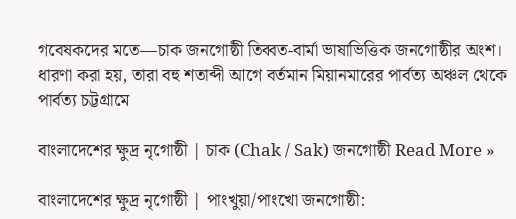গবেষকদের মতে—চাক জনগোষ্ঠী তিব্বত-বার্মা ভাষাভিত্তিক জনগোষ্ঠীর অংশ। ধারণা করা হয়, তারা বহু শতাব্দী আগে বর্তমান মিয়ানমারের পার্বত্য অঞ্চল থেকে পার্বত্য চট্টগ্রামে

বাংলাদেশের ক্ষুদ্র নৃগোষ্ঠী | চাক (Chak / Sak) জনগোষ্ঠী Read More »

বাংলাদেশের ক্ষুদ্র নৃগোষ্ঠী | পাংখুয়া/পাংখো জনগোষ্ঠী: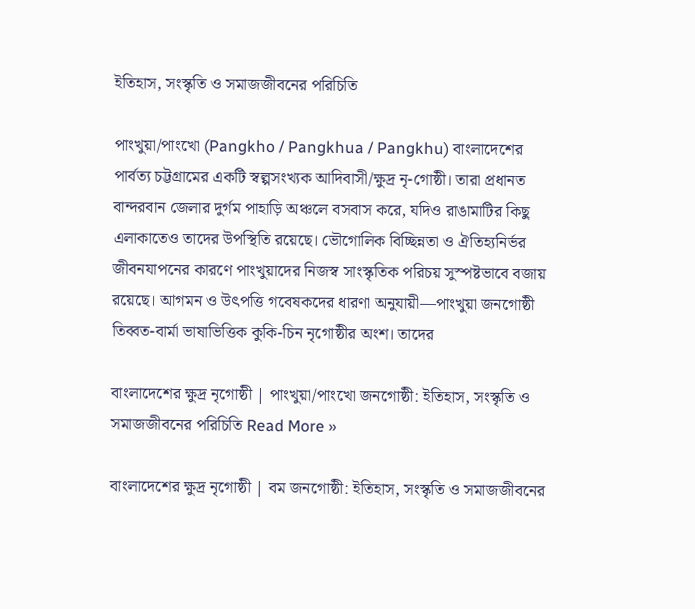ইতিহাস, সংস্কৃতি ও সমাজজীবনের পরিচিতি

পাংখুয়া/পাংখো (Pangkho / Pangkhua / Pangkhu) বাংলাদেশের পার্বত্য চট্টগ্রামের একটি স্বল্পসংখ্যক আদিবাসী/ক্ষুদ্র নৃ-গোষ্ঠী। তারা প্রধানত বান্দরবান জেলার দুর্গম পাহাড়ি অঞ্চলে বসবাস করে, যদিও রাঙামাটির কিছু এলাকাতেও তাদের উপস্থিতি রয়েছে। ভৌগোলিক বিচ্ছিন্নতা ও ঐতিহ্যনির্ভর জীবনযাপনের কারণে পাংখুয়াদের নিজস্ব সাংস্কৃতিক পরিচয় সুস্পষ্টভাবে বজায় রয়েছে। আগমন ও উৎপত্তি গবেষকদের ধারণা অনুযায়ী—পাংখুয়া জনগোষ্ঠী তিব্বত-বার্মা ভাষাভিত্তিক কুকি-চিন নৃগোষ্ঠীর অংশ। তাদের

বাংলাদেশের ক্ষুদ্র নৃগোষ্ঠী | পাংখুয়া/পাংখো জনগোষ্ঠী: ইতিহাস, সংস্কৃতি ও সমাজজীবনের পরিচিতি Read More »

বাংলাদেশের ক্ষুদ্র নৃগোষ্ঠী | বম জনগোষ্ঠী: ইতিহাস, সংস্কৃতি ও সমাজজীবনের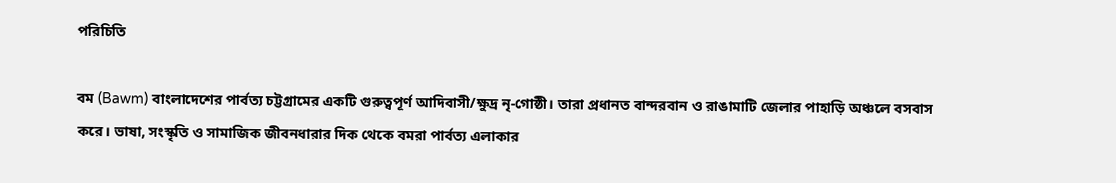পরিচিতি

বম (Bawm) বাংলাদেশের পার্বত্য চট্টগ্রামের একটি গুরুত্বপূর্ণ আদিবাসী/ক্ষুদ্র নৃ-গোষ্ঠী। তারা প্রধানত বান্দরবান ও রাঙামাটি জেলার পাহাড়ি অঞ্চলে বসবাস করে। ভাষা, সংস্কৃতি ও সামাজিক জীবনধারার দিক থেকে বমরা পার্বত্য এলাকার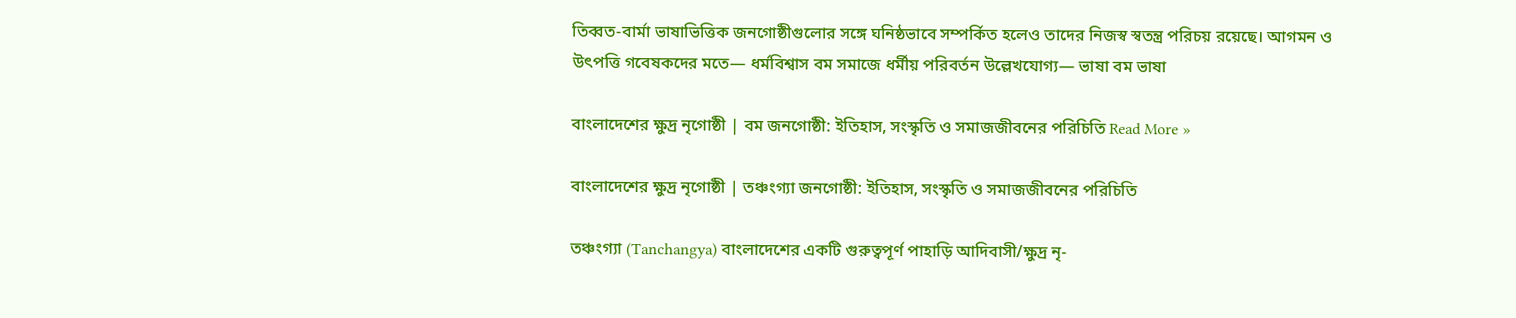তিব্বত-বার্মা ভাষাভিত্তিক জনগোষ্ঠীগুলোর সঙ্গে ঘনিষ্ঠভাবে সম্পর্কিত হলেও তাদের নিজস্ব স্বতন্ত্র পরিচয় রয়েছে। আগমন ও উৎপত্তি গবেষকদের মতে— ধর্মবিশ্বাস বম সমাজে ধর্মীয় পরিবর্তন উল্লেখযোগ্য— ভাষা বম ভাষা

বাংলাদেশের ক্ষুদ্র নৃগোষ্ঠী | বম জনগোষ্ঠী: ইতিহাস, সংস্কৃতি ও সমাজজীবনের পরিচিতি Read More »

বাংলাদেশের ক্ষুদ্র নৃগোষ্ঠী | তঞ্চংগ্যা জনগোষ্ঠী: ইতিহাস, সংস্কৃতি ও সমাজজীবনের পরিচিতি

তঞ্চংগ্যা (Tanchangya) বাংলাদেশের একটি গুরুত্বপূর্ণ পাহাড়ি আদিবাসী/ক্ষুদ্র নৃ-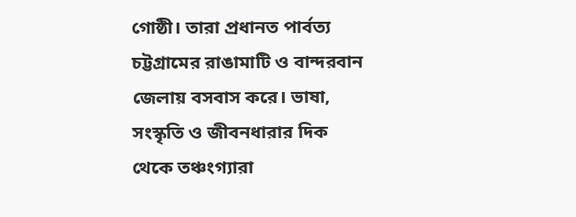গোষ্ঠী। তারা প্রধানত পার্বত্য চট্টগ্রামের রাঙামাটি ও বান্দরবান জেলায় বসবাস করে। ভাষা, সংস্কৃতি ও জীবনধারার দিক থেকে তঞ্চংগ্যারা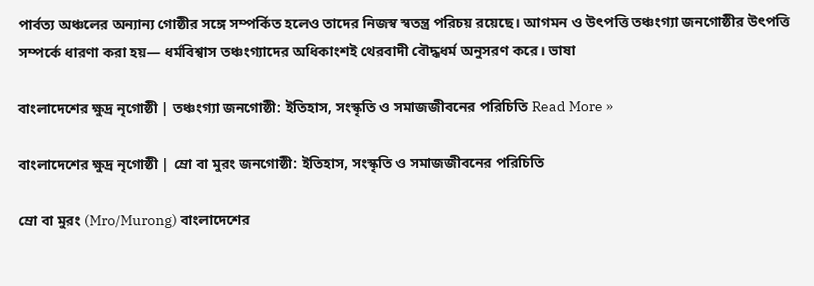পার্বত্য অঞ্চলের অন্যান্য গোষ্ঠীর সঙ্গে সম্পর্কিত হলেও তাদের নিজস্ব স্বতন্ত্র পরিচয় রয়েছে। আগমন ও উৎপত্তি তঞ্চংগ্যা জনগোষ্ঠীর উৎপত্তি সম্পর্কে ধারণা করা হয়— ধর্মবিশ্বাস তঞ্চংগ্যাদের অধিকাংশই থেরবাদী বৌদ্ধধর্ম অনুসরণ করে। ভাষা

বাংলাদেশের ক্ষুদ্র নৃগোষ্ঠী | তঞ্চংগ্যা জনগোষ্ঠী: ইতিহাস, সংস্কৃতি ও সমাজজীবনের পরিচিতি Read More »

বাংলাদেশের ক্ষুদ্র নৃগোষ্ঠী | ম্রো বা মুরং জনগোষ্ঠী: ইতিহাস, সংস্কৃতি ও সমাজজীবনের পরিচিতি

ম্রো বা মুরং (Mro/Murong) বাংলাদেশের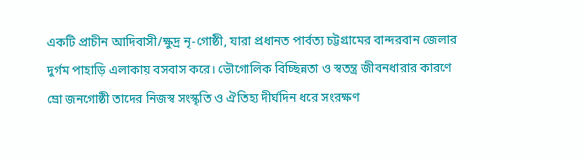একটি প্রাচীন আদিবাসী/ক্ষুদ্র নৃ-গোষ্ঠী, যারা প্রধানত পার্বত্য চট্টগ্রামের বান্দরবান জেলার দুর্গম পাহাড়ি এলাকায় বসবাস করে। ভৌগোলিক বিচ্ছিন্নতা ও স্বতন্ত্র জীবনধারার কারণে ম্রো জনগোষ্ঠী তাদের নিজস্ব সংস্কৃতি ও ঐতিহ্য দীর্ঘদিন ধরে সংরক্ষণ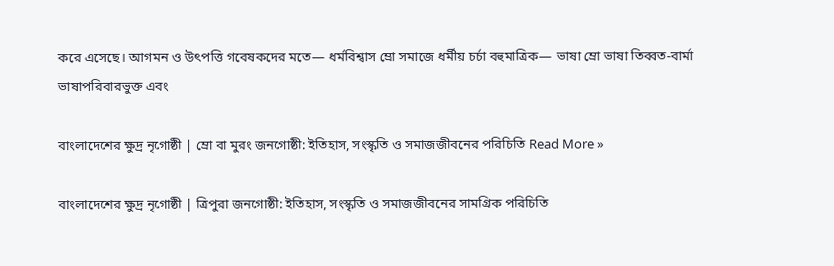করে এসেছে। আগমন ও উৎপত্তি গবেষকদের মতে— ধর্মবিশ্বাস ম্রো সমাজে ধর্মীয় চর্চা বহুমাত্রিক— ভাষা ম্রো ভাষা তিব্বত-বার্মা ভাষাপরিবারভুক্ত এবং

বাংলাদেশের ক্ষুদ্র নৃগোষ্ঠী | ম্রো বা মুরং জনগোষ্ঠী: ইতিহাস, সংস্কৃতি ও সমাজজীবনের পরিচিতি Read More »

বাংলাদেশের ক্ষুদ্র নৃগোষ্ঠী | ত্রিপুরা জনগোষ্ঠী: ইতিহাস, সংস্কৃতি ও সমাজজীবনের সামগ্রিক পরিচিতি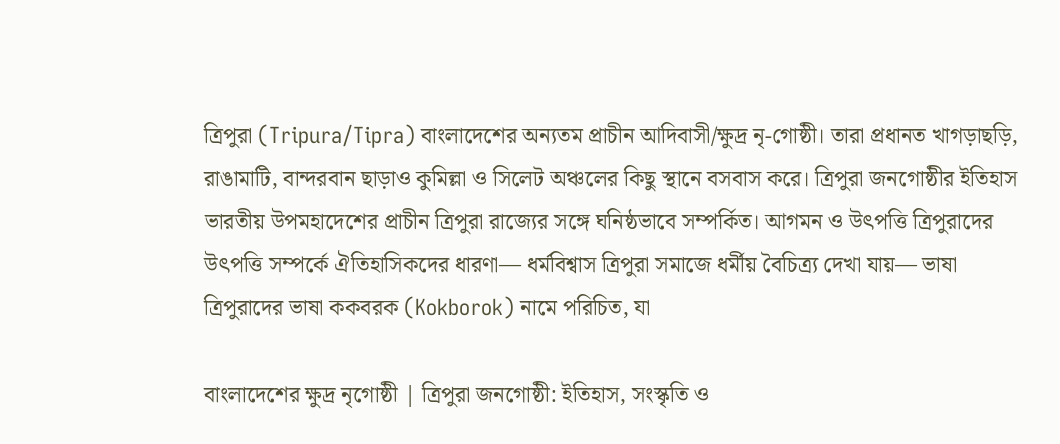ত্রিপুরা (Tripura/Tipra) বাংলাদেশের অন্যতম প্রাচীন আদিবাসী/ক্ষুদ্র নৃ-গোষ্ঠী। তারা প্রধানত খাগড়াছড়ি, রাঙামাটি, বান্দরবান ছাড়াও কুমিল্লা ও সিলেট অঞ্চলের কিছু স্থানে বসবাস করে। ত্রিপুরা জনগোষ্ঠীর ইতিহাস ভারতীয় উপমহাদেশের প্রাচীন ত্রিপুরা রাজ্যের সঙ্গে ঘনিষ্ঠভাবে সম্পর্কিত। আগমন ও উৎপত্তি ত্রিপুরাদের উৎপত্তি সম্পর্কে ঐতিহাসিকদের ধারণা— ধর্মবিশ্বাস ত্রিপুরা সমাজে ধর্মীয় বৈচিত্র্য দেখা যায়— ভাষা ত্রিপুরাদের ভাষা ককবরক (Kokborok) নামে পরিচিত, যা

বাংলাদেশের ক্ষুদ্র নৃগোষ্ঠী | ত্রিপুরা জনগোষ্ঠী: ইতিহাস, সংস্কৃতি ও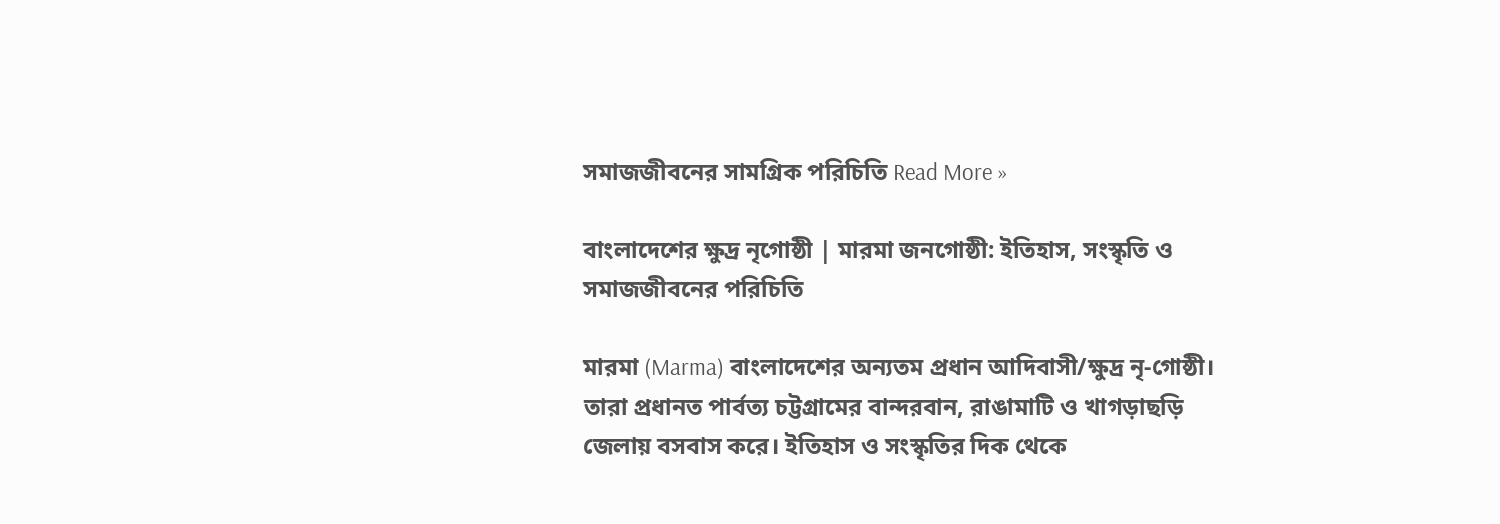সমাজজীবনের সামগ্রিক পরিচিতি Read More »

বাংলাদেশের ক্ষুদ্র নৃগোষ্ঠী | মারমা জনগোষ্ঠী: ইতিহাস, সংস্কৃতি ও সমাজজীবনের পরিচিতি

মারমা (Marma) বাংলাদেশের অন্যতম প্রধান আদিবাসী/ক্ষুদ্র নৃ-গোষ্ঠী। তারা প্রধানত পার্বত্য চট্টগ্রামের বান্দরবান, রাঙামাটি ও খাগড়াছড়ি জেলায় বসবাস করে। ইতিহাস ও সংস্কৃতির দিক থেকে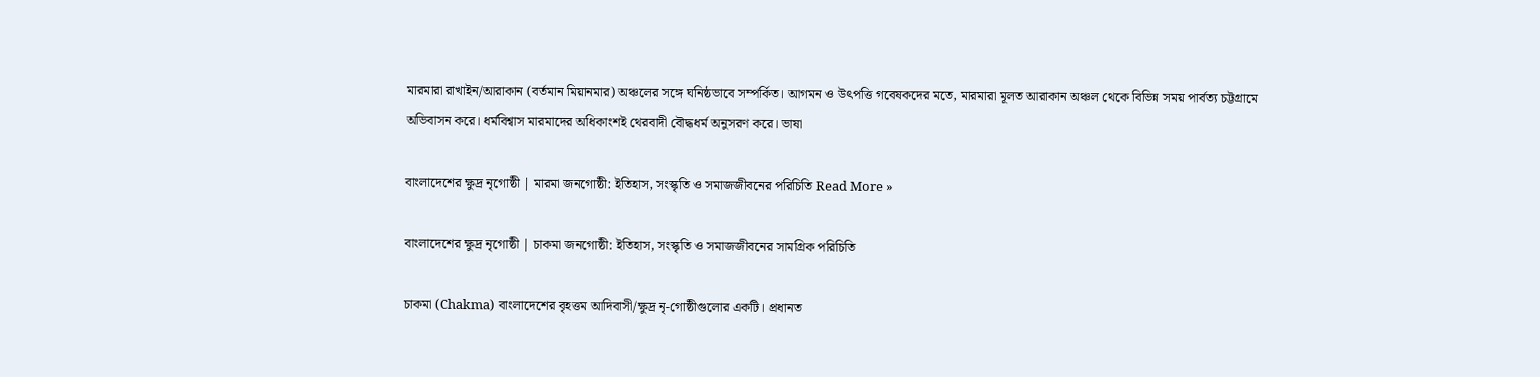মারমারা রাখাইন/আরাকান (বর্তমান মিয়ানমার) অঞ্চলের সঙ্গে ঘনিষ্ঠভাবে সম্পর্কিত। আগমন ও উৎপত্তি গবেষকদের মতে, মারমারা মূলত আরাকান অঞ্চল থেকে বিভিন্ন সময় পার্বত্য চট্টগ্রামে অভিবাসন করে। ধর্মবিশ্বাস মারমাদের অধিকাংশই থেরবাদী বৌদ্ধধর্ম অনুসরণ করে। ভাষা

বাংলাদেশের ক্ষুদ্র নৃগোষ্ঠী | মারমা জনগোষ্ঠী: ইতিহাস, সংস্কৃতি ও সমাজজীবনের পরিচিতি Read More »

বাংলাদেশের ক্ষুদ্র নৃগোষ্ঠী | চাকমা জনগোষ্ঠী: ইতিহাস, সংস্কৃতি ও সমাজজীবনের সামগ্রিক পরিচিতি

চাকমা (Chakma) বাংলাদেশের বৃহত্তম আদিবাসী/ক্ষুদ্র নৃ-গোষ্ঠীগুলোর একটি। প্রধানত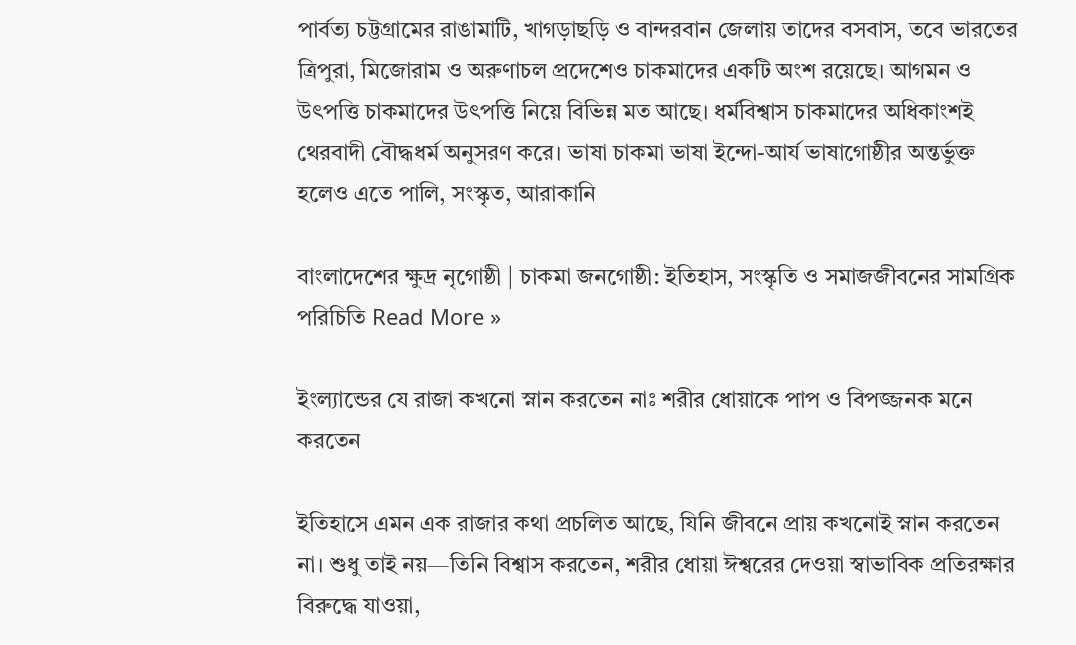পার্বত্য চট্টগ্রামের রাঙামাটি, খাগড়াছড়ি ও বান্দরবান জেলায় তাদের বসবাস, তবে ভারতের ত্রিপুরা, মিজোরাম ও অরুণাচল প্রদেশেও চাকমাদের একটি অংশ রয়েছে। আগমন ও উৎপত্তি চাকমাদের উৎপত্তি নিয়ে বিভিন্ন মত আছে। ধর্মবিশ্বাস চাকমাদের অধিকাংশই থেরবাদী বৌদ্ধধর্ম অনুসরণ করে। ভাষা চাকমা ভাষা ইন্দো-আর্য ভাষাগোষ্ঠীর অন্তর্ভুক্ত হলেও এতে পালি, সংস্কৃত, আরাকানি

বাংলাদেশের ক্ষুদ্র নৃগোষ্ঠী | চাকমা জনগোষ্ঠী: ইতিহাস, সংস্কৃতি ও সমাজজীবনের সামগ্রিক পরিচিতি Read More »

ইংল্যান্ডের যে রাজা কখনো স্নান করতেন নাঃ শরীর ধোয়াকে পাপ ও বিপজ্জনক মনে করতেন

ইতিহাসে এমন এক রাজার কথা প্রচলিত আছে, যিনি জীবনে প্রায় কখনোই স্নান করতেন না। শুধু তাই নয়—তিনি বিশ্বাস করতেন, শরীর ধোয়া ঈশ্বরের দেওয়া স্বাভাবিক প্রতিরক্ষার বিরুদ্ধে যাওয়া,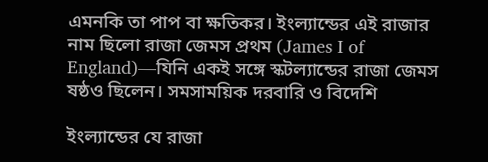এমনকি তা পাপ বা ক্ষতিকর। ইংল্যান্ডের এই রাজার নাম ছিলো রাজা জেমস প্রথম (James I of England)—যিনি একই সঙ্গে স্কটল্যান্ডের রাজা জেমস ষষ্ঠও ছিলেন। সমসাময়িক দরবারি ও বিদেশি

ইংল্যান্ডের যে রাজা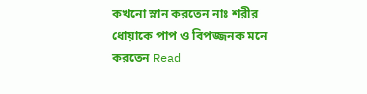কখনো স্নান করতেন নাঃ শরীর ধোয়াকে পাপ ও বিপজ্জনক মনে করতেন Read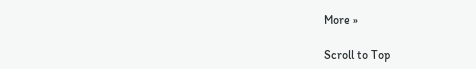More »

Scroll to Top